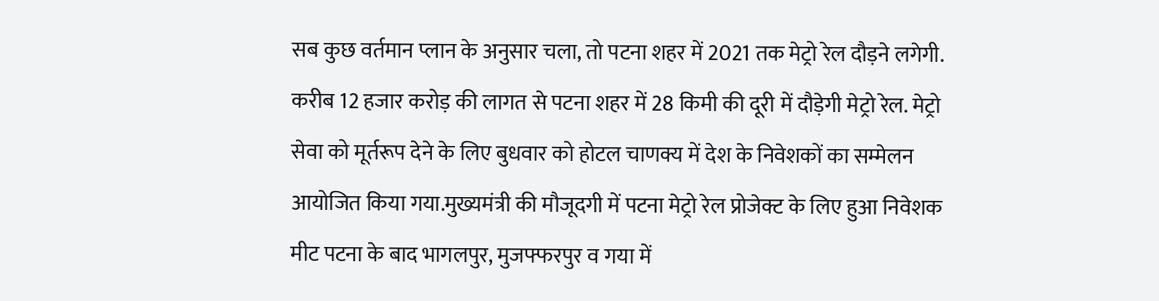सब कुछ वर्तमान प्लान के अनुसार चला, तो पटना शहर में 2021 तक मेट्रो रेल दौड़ने लगेगी. करीब 12 हजार करोड़ की लागत से पटना शहर में 28 किमी की दूरी में दौड़ेगी मेट्रो रेल. मेट्रो सेवा को मूर्तरूप देने के लिए बुधवार को होटल चाणक्य में देश के निवेशकों का सम्मेलन आयोजित किया गया.मुख्यमंत्री की मौजूदगी में पटना मेट्रो रेल प्रोजेक्ट के लिए हुआ निवेशक मीट पटना के बाद भागलपुर, मुजफ्फरपुर व गया में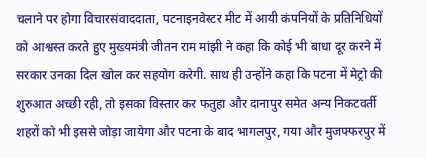चलाने पर होगा विचारसंवाददाता, पटनाइनवेस्टर मीट में आयी कंपनियों के प्रतिनिधियों को आश्वस्त करते हुए मुख्यमंत्री जीतन राम मांझी ने कहा कि कोई भी बाधा दूर करने में सरकार उनका दिल खोल कर सहयोग करेगी. साथ ही उन्होंने कहा कि पटना में मेट्रो की शुरुआत अच्छी रही, तो इसका विस्तार कर फतुहा और दानापुर समेत अन्य निकटवर्ती शहरों को भी इससे जोड़ा जायेगा और पटना के बाद भागलपुर, गया और मुजफ्फरपुर में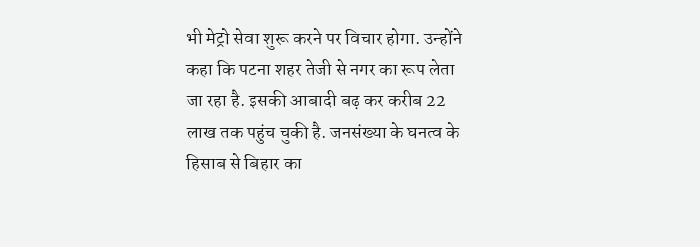भी मेट्रो सेवा शुरू करने पर विचार होगा. उन्होंने कहा कि पटना शहर तेजी से नगर का रूप लेता जा रहा है. इसकी आबादी बढ़ कर करीब 22 लाख तक पहुंच चुकी है. जनसंख्या के घनत्व के हिसाब से बिहार का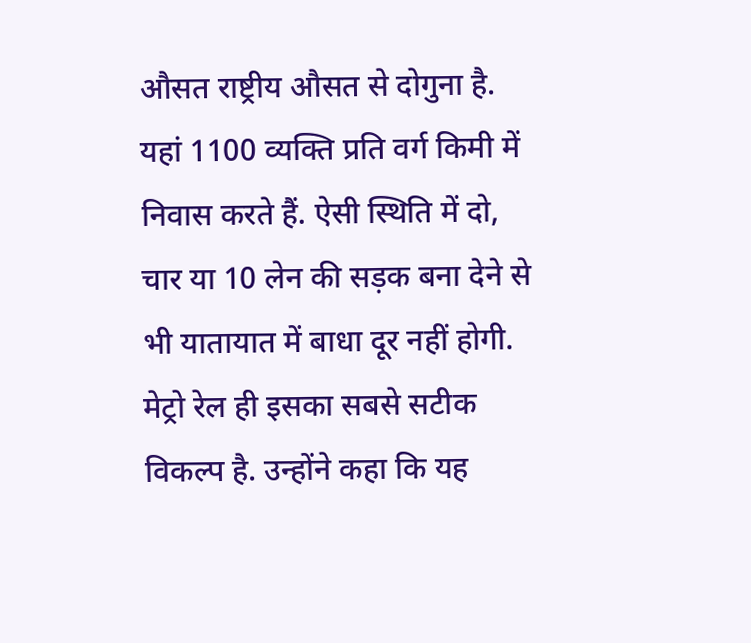औसत राष्ट्रीय औसत से दोगुना है. यहां 1100 व्यक्ति प्रति वर्ग किमी में निवास करते हैं. ऐसी स्थिति में दो, चार या 10 लेन की सड़क बना देने से भी यातायात में बाधा दूर नहीं होगी. मेट्रो रेल ही इसका सबसे सटीक विकल्प है. उन्होंने कहा कि यह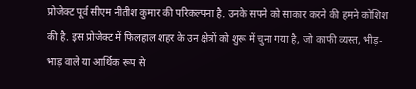प्रोजेक्ट पूर्व सीएम नीतीश कुमार की परिकल्पना है. उनके सपने को साकार करने की हमने कोशिश की है. इस प्रोजेक्ट में फिलहाल शहर के उन क्षेत्रों को शुरू में चुना गया है, जो काफी व्यस्त, भीड़-भाड़ वाले या आर्थिक रूप से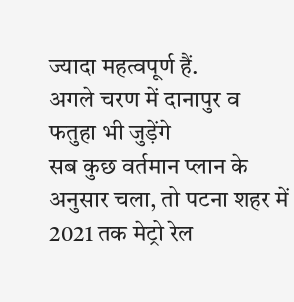ज्यादा महत्वपूर्ण हैं.
अगले चरण में दानापुर व फतुहा भी जुड़ेंगे
सब कुछ वर्तमान प्लान के अनुसार चला, तो पटना शहर में 2021 तक मेट्रो रेल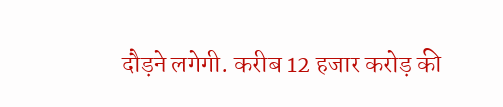दौड़ने लगेगी. करीब 12 हजार करोड़ की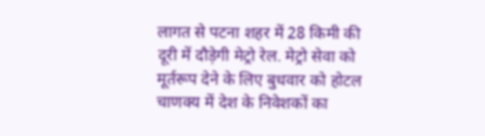लागत से पटना शहर में 28 किमी की दूरी में दौड़ेगी मेट्रो रेल. मेट्रो सेवा को मूर्तरूप देने के लिए बुधवार को होटल चाणक्य में देश के निवेशकों का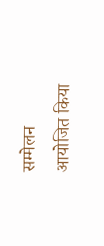सम्मेलन आयोजित किया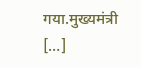गया.मुख्यमंत्री […]